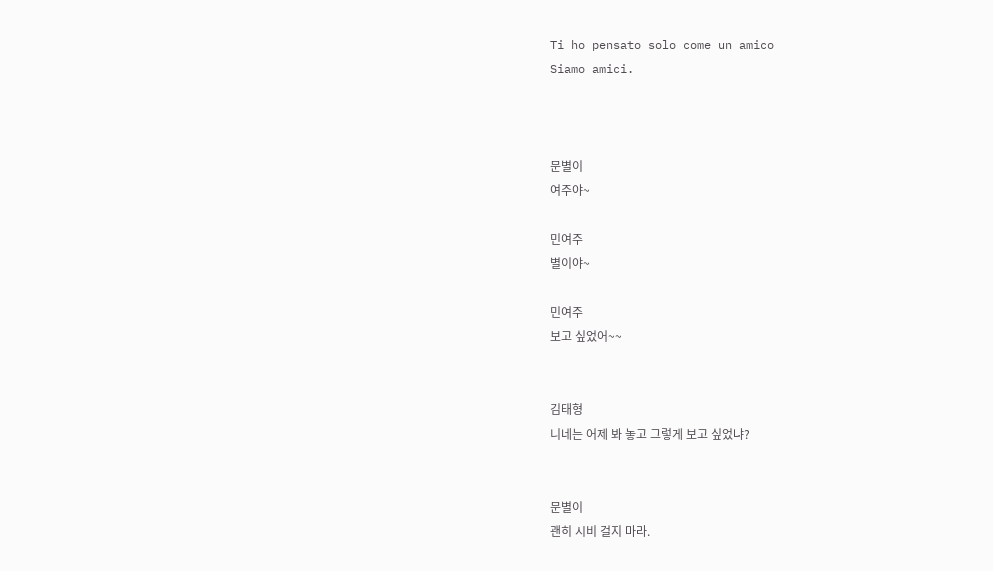Ti ho pensato solo come un amico
Siamo amici.



문별이
여주야~

민여주
별이야~

민여주
보고 싶었어~~


김태형
니네는 어제 봐 놓고 그렇게 보고 싶었냐?


문별이
괜히 시비 걸지 마라.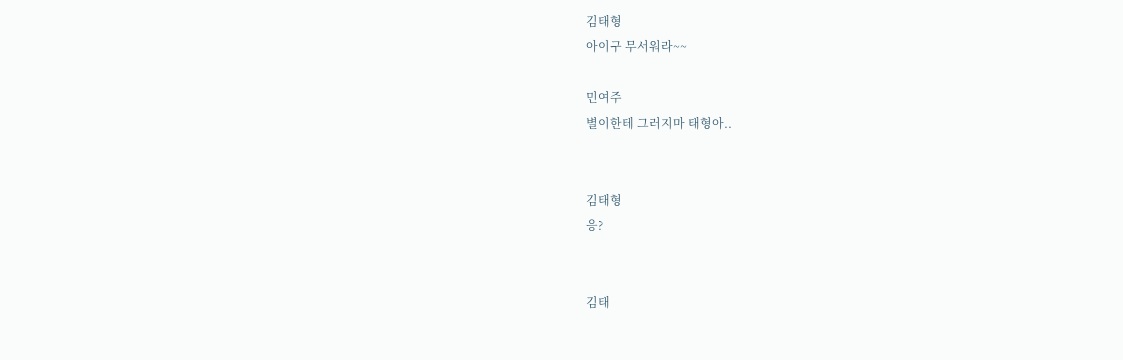김태형
아이구 무서워라~~

민여주
별이한테 그러지마 태형아..


김태형
응?


김태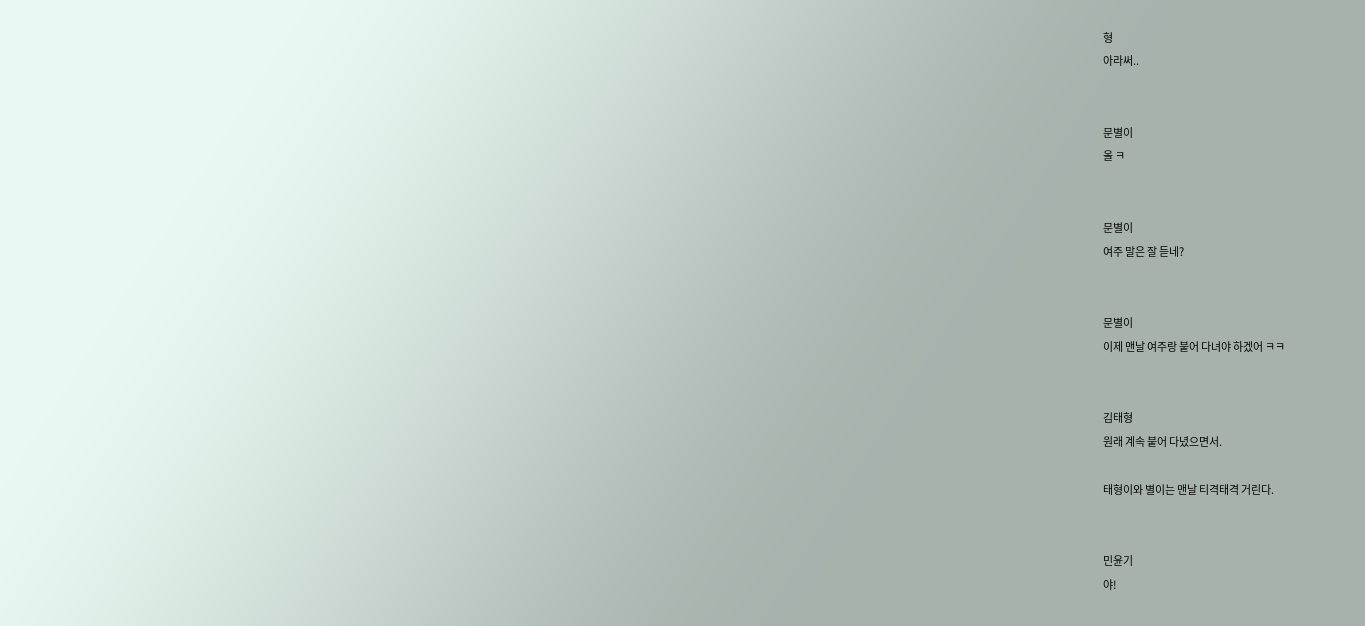형
아라써..


문별이
올 ㅋ


문별이
여주 말은 잘 듣네?


문별이
이제 맨날 여주랑 붙어 다녀야 하겠어 ㅋㅋ


김태형
원래 계속 붙어 다녔으면서.

태형이와 별이는 맨날 티격태격 거린다.


민윤기
야!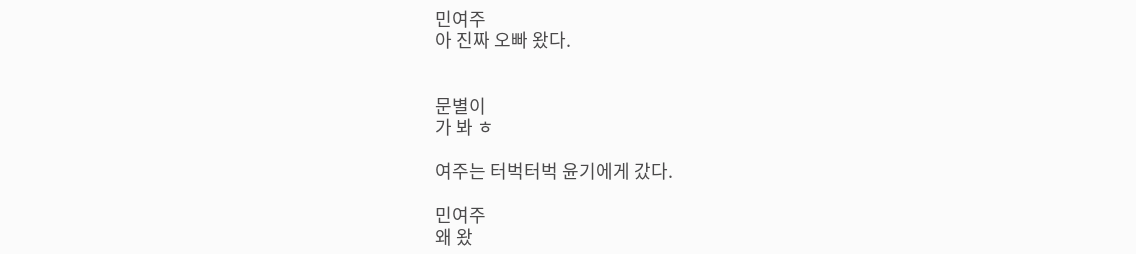민여주
아 진짜 오빠 왔다.


문별이
가 봐 ㅎ

여주는 터벅터벅 윤기에게 갔다.

민여주
왜 왔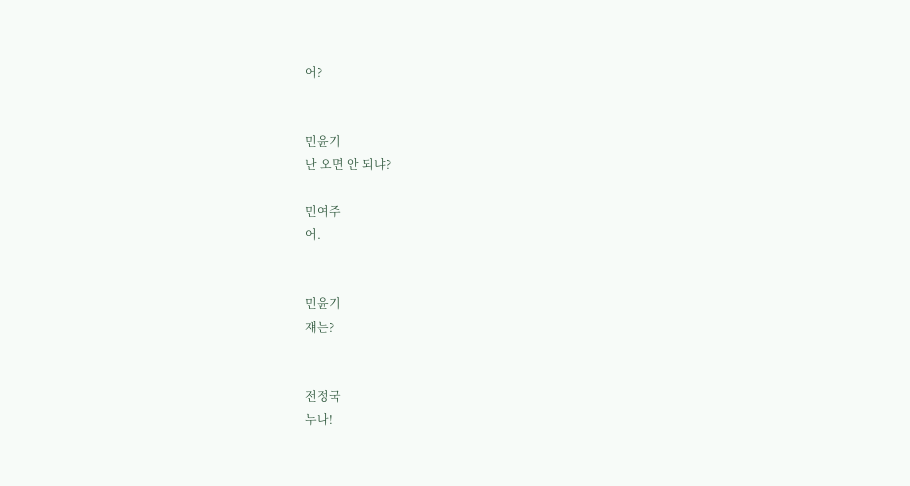어?


민윤기
난 오면 안 되냐?

민여주
어.


민윤기
쟤는?


전정국
누나!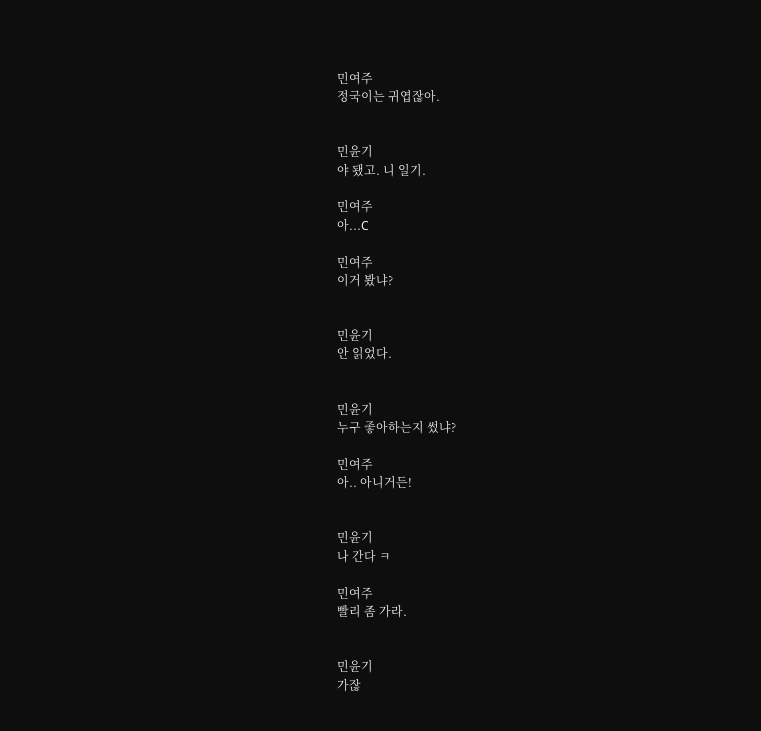민여주
정국이는 귀엽잖아.


민윤기
야 됐고. 니 일기.

민여주
아...C

민여주
이거 봤냐?


민윤기
안 읽었다.


민윤기
누구 좋아하는지 썼냐?

민여주
아.. 아니거든!


민윤기
나 간다 ㅋ

민여주
빨리 좀 가라.


민윤기
가잖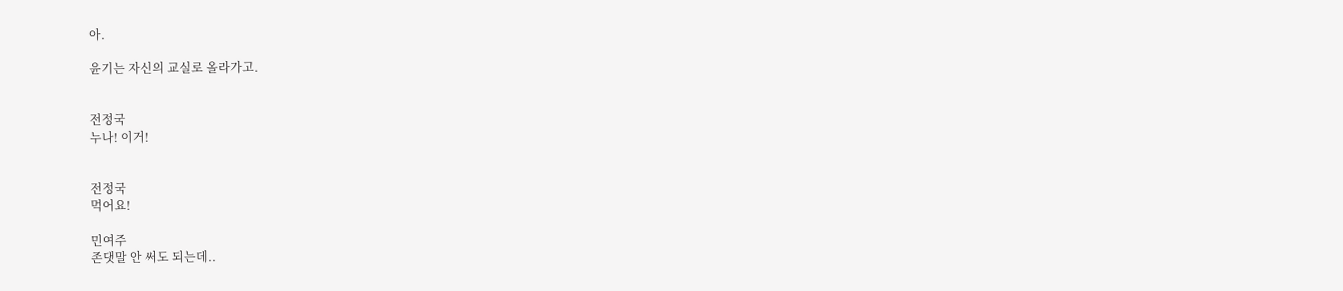아.

윤기는 자신의 교실로 올라가고.


전정국
누나! 이거!


전정국
먹어요!

민여주
존댓말 안 써도 되는데..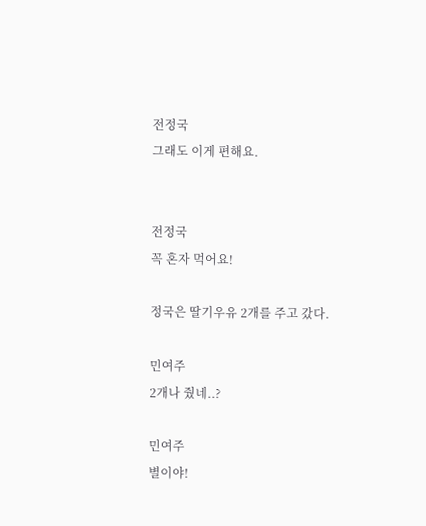전정국
그래도 이게 편해요.


전정국
꼭 혼자 먹어요!

정국은 딸기우유 2개를 주고 갔다.

민여주
2개나 줬네..?

민여주
별이야!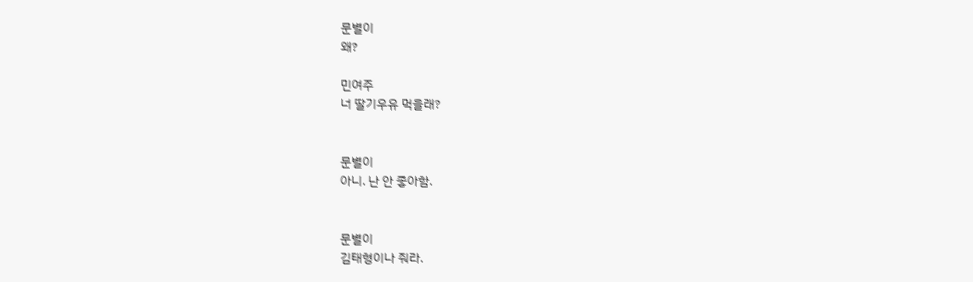문별이
왜?

민여주
너 딸기우유 먹을래?


문별이
아니. 난 안 좋아함.


문별이
김태형이나 줘라.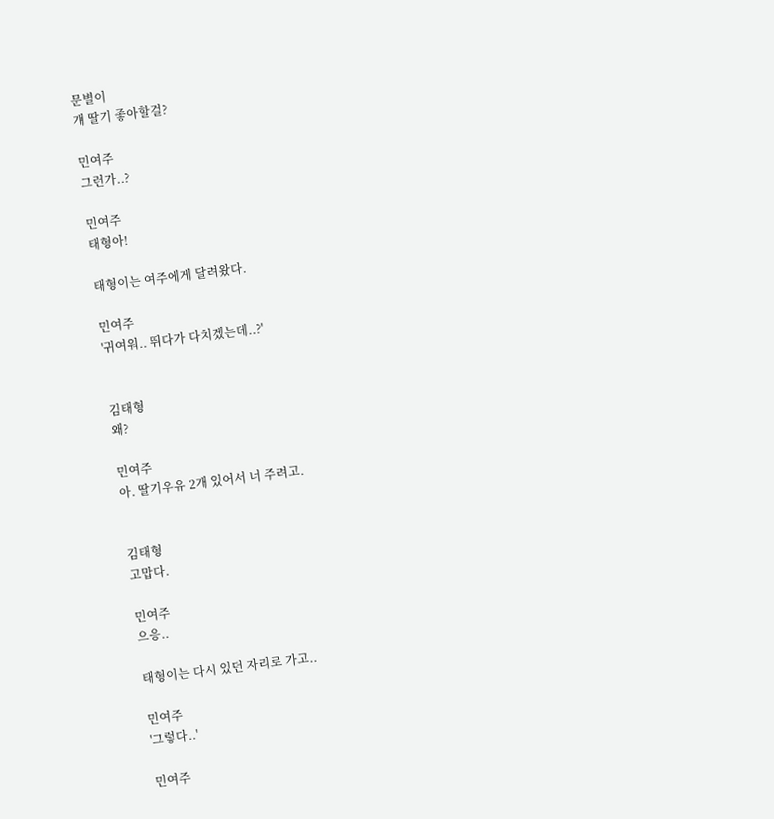문별이
걔 딸기 좋아할걸?

민여주
그런가..?

민여주
태형아!

태형이는 여주에게 달려왔다.

민여주
'귀여워.. 뛰다가 다치겠는데..?'


김태형
왜?

민여주
아. 딸기우유 2개 있어서 너 주려고.


김태형
고맙다.

민여주
으응..

태형이는 다시 있던 자리로 가고..

민여주
'그렇다..'

민여주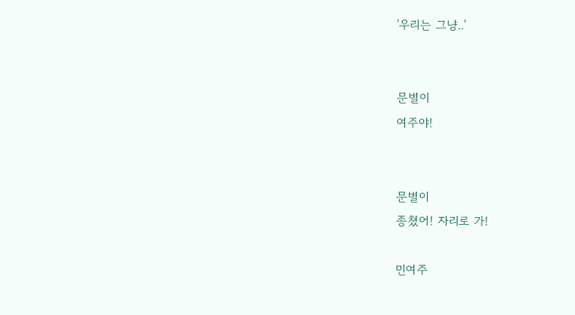'우리는 그냥..'


문별이
여주야!


문별이
종쳤어! 자리로 가!

민여주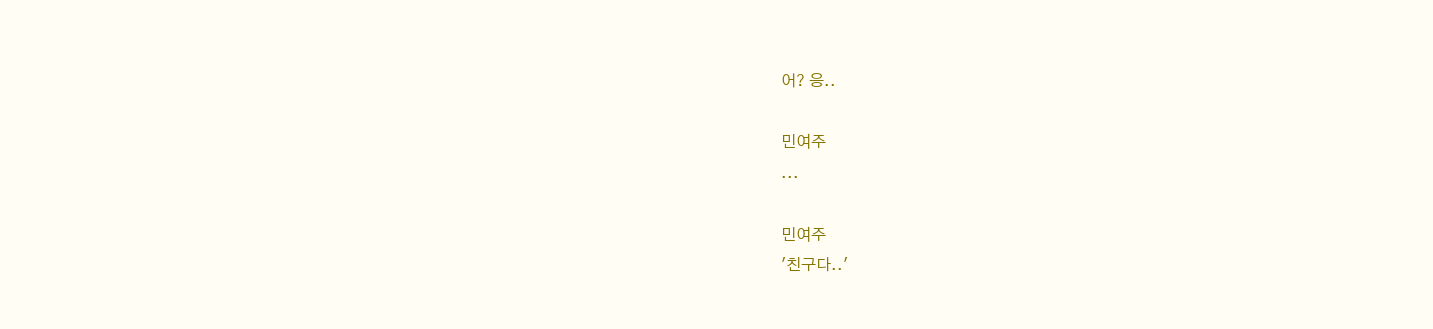어? 응..

민여주
...

민여주
'친구다..'